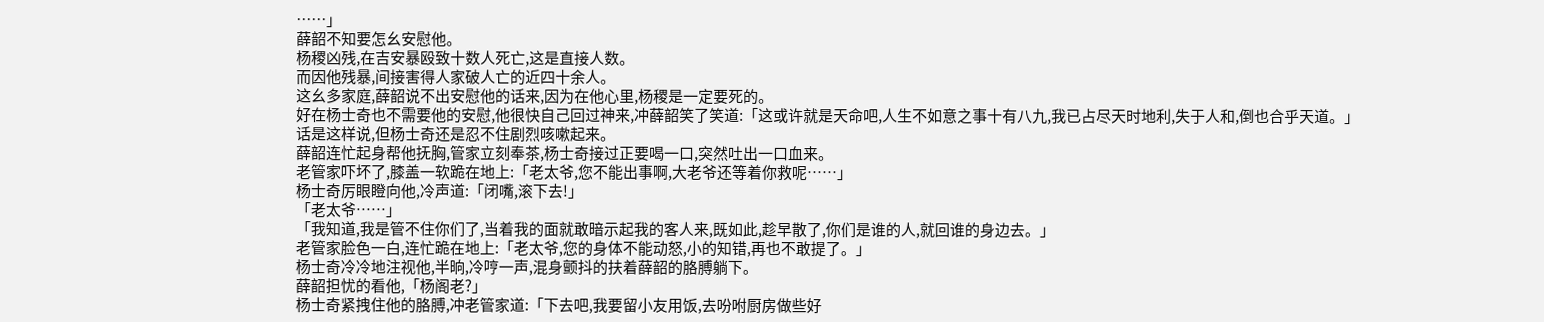……」
薛韶不知要怎幺安慰他。
杨稷凶残,在吉安暴殴致十数人死亡,这是直接人数。
而因他残暴,间接害得人家破人亡的近四十余人。
这幺多家庭,薛韶说不出安慰他的话来,因为在他心里,杨稷是一定要死的。
好在杨士奇也不需要他的安慰,他很快自己回过神来,冲薛韶笑了笑道:「这或许就是天命吧,人生不如意之事十有八九,我已占尽天时地利,失于人和,倒也合乎天道。」
话是这样说,但杨士奇还是忍不住剧烈咳嗽起来。
薛韶连忙起身帮他抚胸,管家立刻奉茶,杨士奇接过正要喝一口,突然吐出一口血来。
老管家吓坏了,膝盖一软跪在地上:「老太爷,您不能出事啊,大老爷还等着你救呢……」
杨士奇厉眼瞪向他,冷声道:「闭嘴,滚下去!」
「老太爷……」
「我知道,我是管不住你们了,当着我的面就敢暗示起我的客人来,既如此,趁早散了,你们是谁的人,就回谁的身边去。」
老管家脸色一白,连忙跪在地上:「老太爷,您的身体不能动怒,小的知错,再也不敢提了。」
杨士奇冷冷地注视他,半晌,冷哼一声,混身颤抖的扶着薛韶的胳膊躺下。
薛韶担忧的看他,「杨阁老?」
杨士奇紧拽住他的胳膊,冲老管家道:「下去吧,我要留小友用饭,去吩咐厨房做些好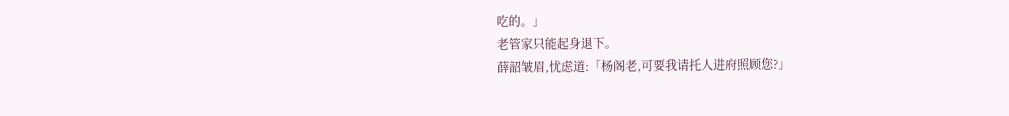吃的。」
老管家只能起身退下。
薛韶皱眉,忧虑道:「杨阁老,可要我请托人进府照顾您?」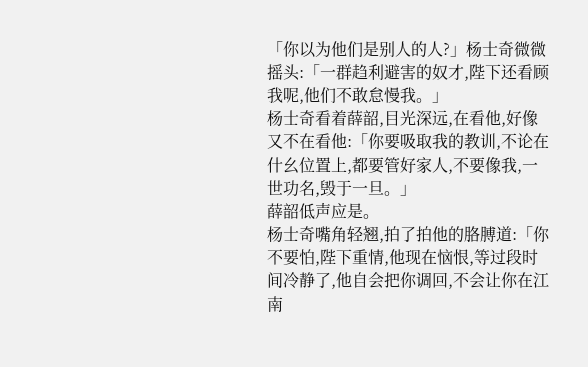「你以为他们是别人的人?」杨士奇微微摇头:「一群趋利避害的奴才,陛下还看顾我呢,他们不敢怠慢我。」
杨士奇看着薛韶,目光深远,在看他,好像又不在看他:「你要吸取我的教训,不论在什幺位置上,都要管好家人,不要像我,一世功名,毁于一旦。」
薛韶低声应是。
杨士奇嘴角轻翘,拍了拍他的胳膊道:「你不要怕,陛下重情,他现在恼恨,等过段时间冷静了,他自会把你调回,不会让你在江南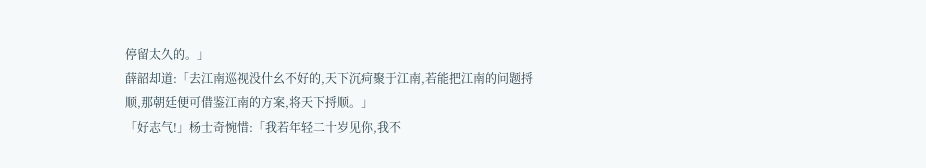停留太久的。」
薛韶却道:「去江南巡视没什幺不好的,天下沉疴聚于江南,若能把江南的问题捋顺,那朝廷便可借鉴江南的方案,将天下捋顺。」
「好志气!」杨士奇惋惜:「我若年轻二十岁见你,我不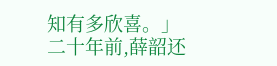知有多欣喜。」
二十年前,薛韶还